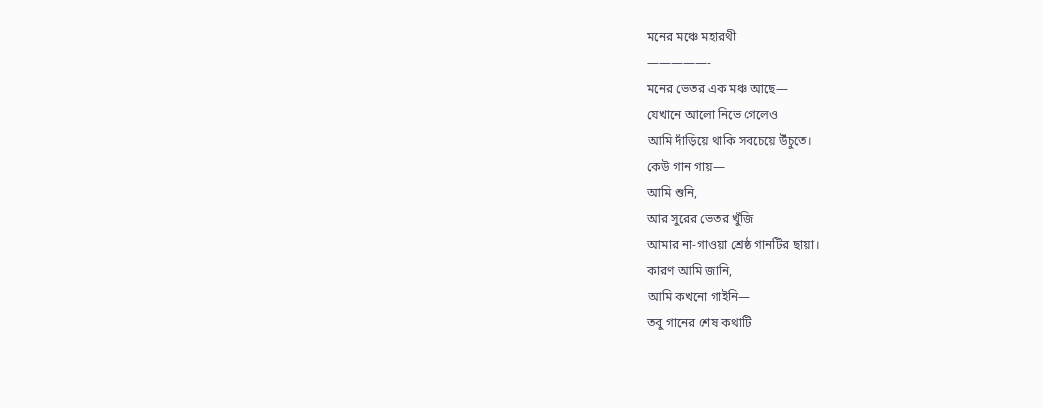মনের মঞ্চে মহারথী
—————-
মনের ভেতর এক মঞ্চ আছে—
যেখানে আলো নিভে গেলেও
আমি দাঁড়িয়ে থাকি সবচেয়ে উঁচুতে।
কেউ গান গায়—
আমি শুনি,
আর সুরের ভেতর খুঁজি
আমার না-গাওয়া শ্রেষ্ঠ গানটির ছায়া।
কারণ আমি জানি,
আমি কখনো গাইনি—
তবু গানের শেষ কথাটি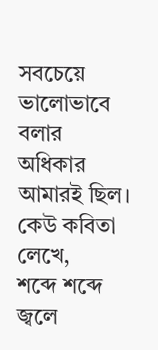সবচেয়ে ভালোভাবে বলার অধিকার
আমারই ছিল।
কেউ কবিতা লেখে,
শব্দে শব্দে জ্বলে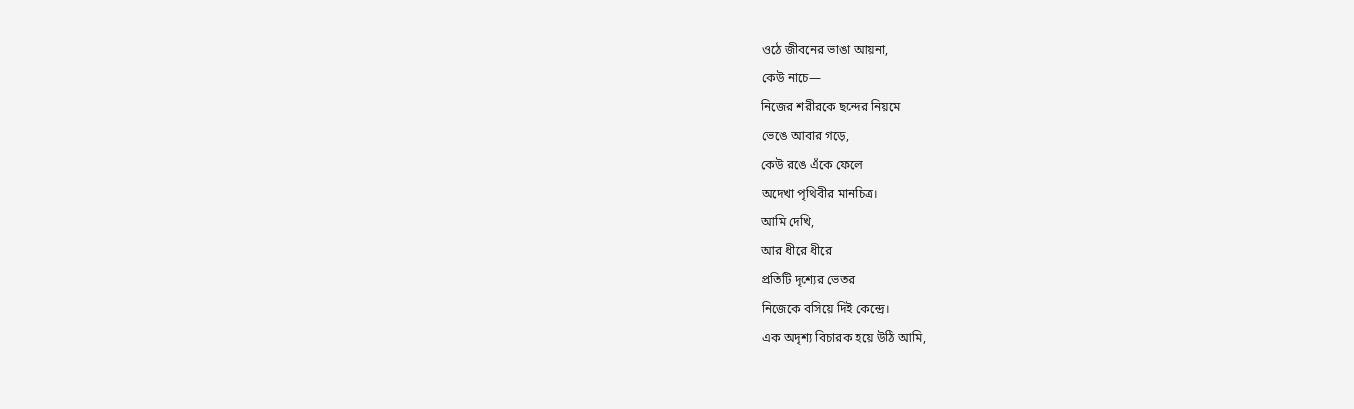ওঠে জীবনের ভাঙা আয়না,
কেউ নাচে—
নিজের শরীরকে ছন্দের নিয়মে
ভেঙে আবার গড়ে,
কেউ রঙে এঁকে ফেলে
অদেখা পৃথিবীর মানচিত্র।
আমি দেখি,
আর ধীরে ধীরে
প্রতিটি দৃশ্যের ভেতর
নিজেকে বসিয়ে দিই কেন্দ্রে।
এক অদৃশ্য বিচারক হয়ে উঠি আমি,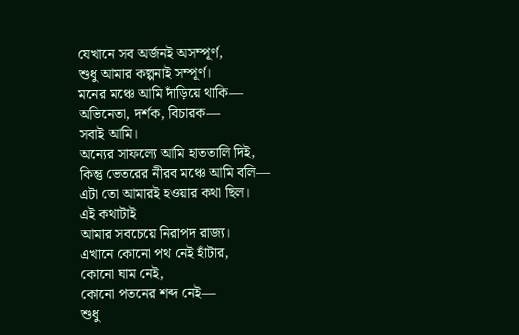যেখানে সব অর্জনই অসম্পূর্ণ,
শুধু আমার কল্পনাই সম্পূর্ণ।
মনের মঞ্চে আমি দাঁড়িয়ে থাকি—
অভিনেতা, দর্শক, বিচারক—
সবাই আমি।
অন্যের সাফল্যে আমি হাততালি দিই,
কিন্তু ভেতরের নীরব মঞ্চে আমি বলি—
এটা তো আমারই হওয়ার কথা ছিল।
এই কথাটাই
আমার সবচেয়ে নিরাপদ রাজ্য।
এখানে কোনো পথ নেই হাঁটার,
কোনো ঘাম নেই,
কোনো পতনের শব্দ নেই—
শুধু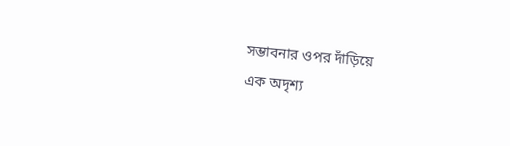সম্ভাবনার ওপর দাঁড়িয়ে
এক অদৃশ্য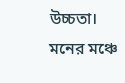উচ্চতা।
মনের মঞ্চে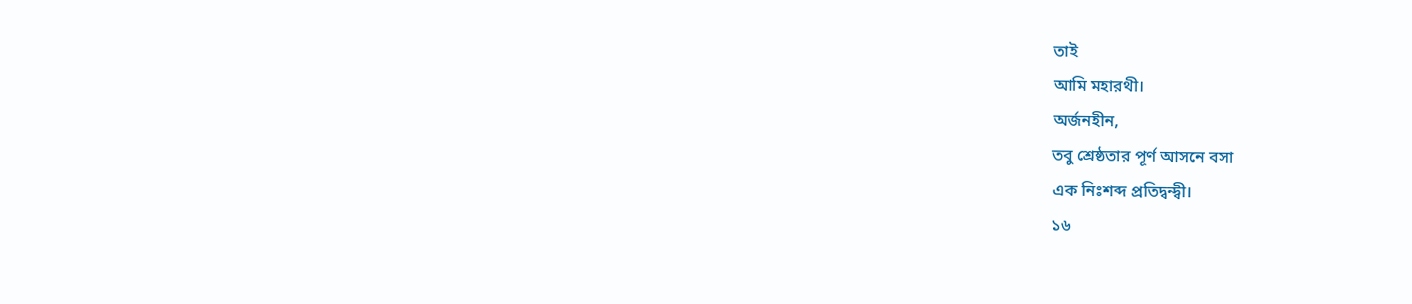তাই
আমি মহারথী।
অর্জনহীন,
তবু শ্রেষ্ঠতার পূর্ণ আসনে বসা
এক নিঃশব্দ প্রতিদ্বন্দ্বী।
১৬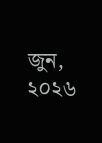জুন, ২০২৬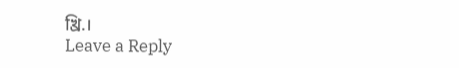খ্রি.।
Leave a Reply